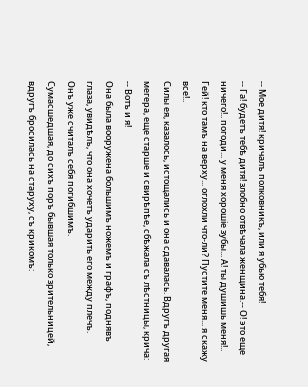-- Мое дитя! кричалъ полковникъ, или я убью тебя!
-- Га! будетъ тебѣ дитя! злобно отвѣчала женщина.-- О! это еще ничего!.. погоди... у меня хорошіе зубы... А! ты душишь меня!.. Гей! кто тамъ на верху... оглохли что-ли? Пустите меня... я скажу все!..
Силы ея, казалось, истощались и она сдавалась. Вдругъ другая мегера, еще старше и свирѣпѣе, сбѣжала съ лѣстницы, крича:
-- Вотъ и я!
Она была вооружена большимъ ножемъ и графъ, поднявъ глаза, увидѣлъ, что она хочетъ ударить его между плечъ.
Онъ уже считалъ себя погибшимъ.
Сумасшедшая, до сихъ поръ бывшая только зрительницей, вдругъ бросилась на старуху, съ крикомъ: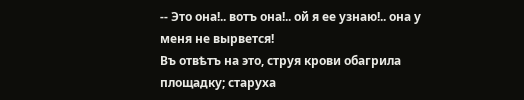-- Это она!.. вотъ она!.. ой я ее узнаю!.. она у меня не вырвется!
Въ отвѣтъ на это, струя крови обагрила площадку; старуха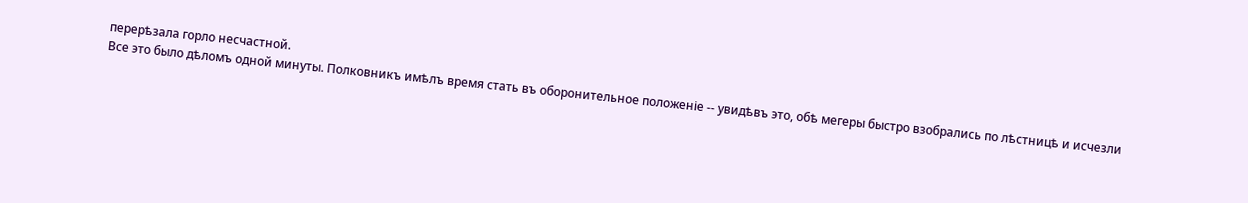перерѣзала горло несчастной.
Все это было дѣломъ одной минуты. Полковникъ имѣлъ время стать въ оборонительное положеніе -- увидѣвъ это, обѣ мегеры быстро взобрались по лѣстницѣ и исчезли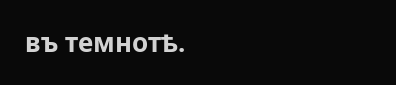въ темнотѣ.